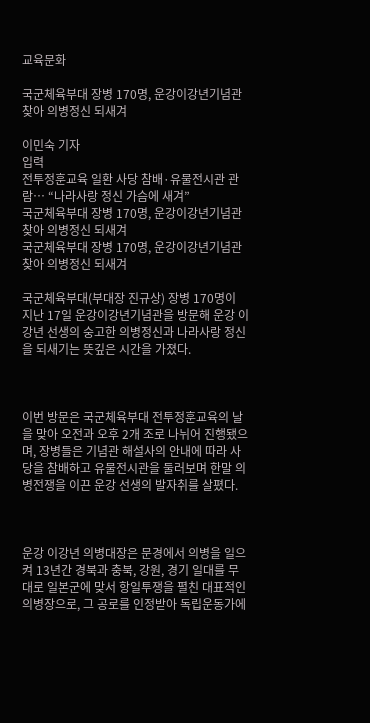교육문화

국군체육부대 장병 170명, 운강이강년기념관 찾아 의병정신 되새겨

이민숙 기자
입력
전투정훈교육 일환 사당 참배·유물전시관 관람… “나라사랑 정신 가슴에 새겨”
국군체육부대 장병 170명, 운강이강년기념관 찾아 의병정신 되새겨
국군체육부대 장병 170명, 운강이강년기념관 찾아 의병정신 되새겨

국군체육부대(부대장 진규상) 장병 170명이 지난 17일 운강이강년기념관을 방문해 운강 이강년 선생의 숭고한 의병정신과 나라사랑 정신을 되새기는 뜻깊은 시간을 가졌다.



이번 방문은 국군체육부대 전투정훈교육의 날을 맞아 오전과 오후 2개 조로 나뉘어 진행됐으며, 장병들은 기념관 해설사의 안내에 따라 사당을 참배하고 유물전시관을 둘러보며 한말 의병전쟁을 이끈 운강 선생의 발자취를 살폈다.



운강 이강년 의병대장은 문경에서 의병을 일으켜 13년간 경북과 충북, 강원, 경기 일대를 무대로 일본군에 맞서 항일투쟁을 펼친 대표적인 의병장으로, 그 공로를 인정받아 독립운동가에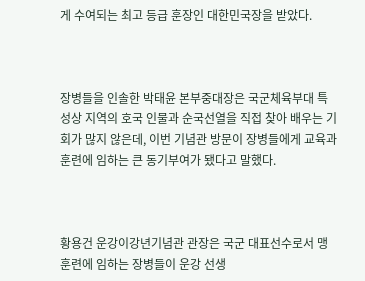게 수여되는 최고 등급 훈장인 대한민국장을 받았다.



장병들을 인솔한 박태윤 본부중대장은 국군체육부대 특성상 지역의 호국 인물과 순국선열을 직접 찾아 배우는 기회가 많지 않은데, 이번 기념관 방문이 장병들에게 교육과 훈련에 임하는 큰 동기부여가 됐다고 말했다.



황용건 운강이강년기념관 관장은 국군 대표선수로서 맹훈련에 임하는 장병들이 운강 선생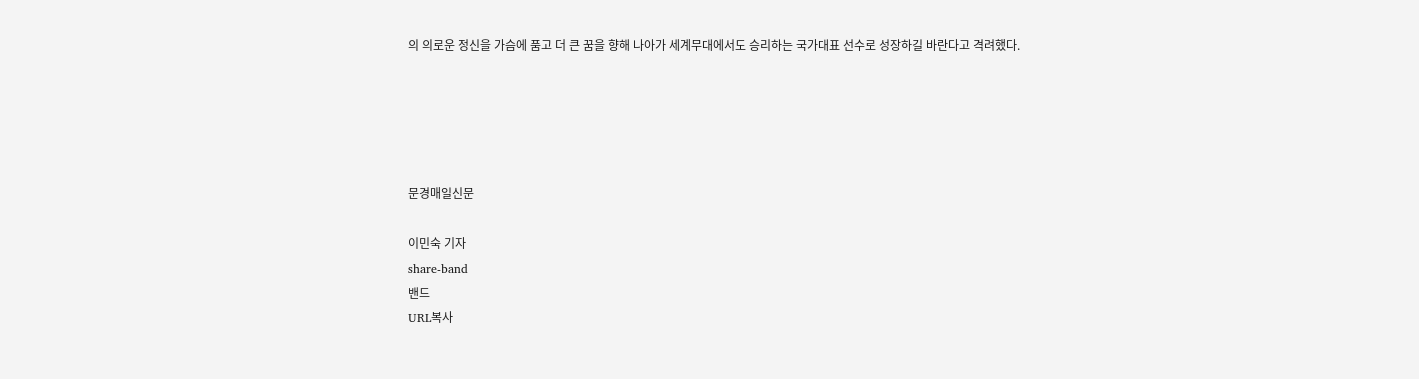의 의로운 정신을 가슴에 품고 더 큰 꿈을 향해 나아가 세계무대에서도 승리하는 국가대표 선수로 성장하길 바란다고 격려했다.





문경매일신문

이민숙 기자
share-band
밴드
URL복사